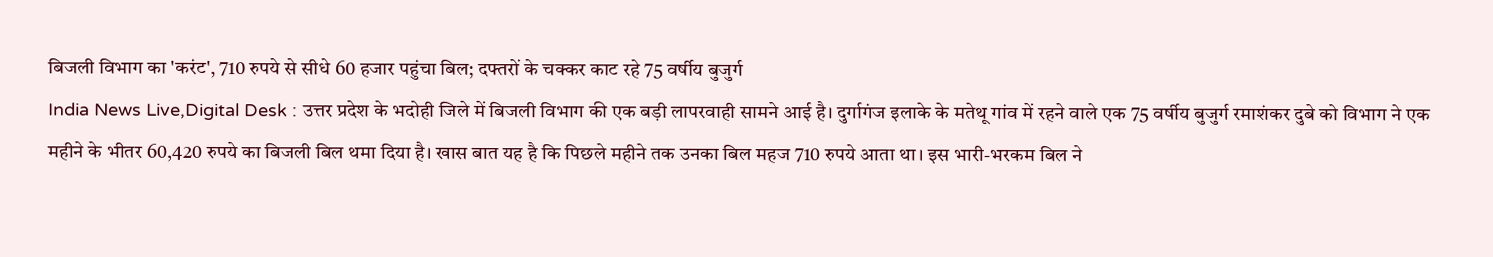बिजली विभाग का 'करंट', 710 रुपये से सीधे 60 हजार पहुंचा बिल; दफ्तरों के चक्कर काट रहे 75 वर्षीय बुजुर्ग
India News Live,Digital Desk : उत्तर प्रदेश के भदोही जिले में बिजली विभाग की एक बड़ी लापरवाही सामने आई है। दुर्गागंज इलाके के मतेथू गांव में रहने वाले एक 75 वर्षीय बुजुर्ग रमाशंकर दुबे को विभाग ने एक महीने के भीतर 60,420 रुपये का बिजली बिल थमा दिया है। खास बात यह है कि पिछले महीने तक उनका बिल महज 710 रुपये आता था। इस भारी-भरकम बिल ने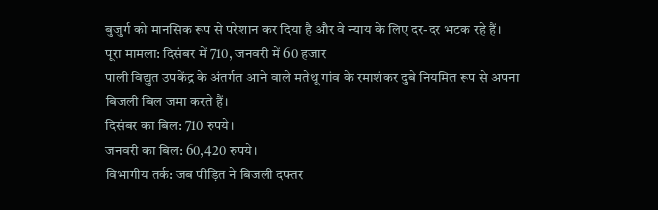बुजुर्ग को मानसिक रूप से परेशान कर दिया है और वे न्याय के लिए दर-दर भटक रहे हैं।
पूरा मामला: दिसंबर में 710, जनवरी में 60 हजार
पाली विद्युत उपकेंद्र के अंतर्गत आने वाले मतेथू गांव के रमाशंकर दुबे नियमित रूप से अपना बिजली बिल जमा करते हैं।
दिसंबर का बिल: 710 रुपये।
जनवरी का बिल: 60,420 रुपये।
विभागीय तर्क: जब पीड़ित ने बिजली दफ्तर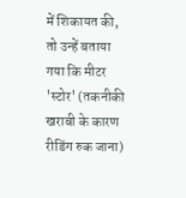में शिकायत की, तो उन्हें बताया गया कि मीटर 'स्टोर' (तकनीकी खराबी के कारण रीडिंग रुक जाना)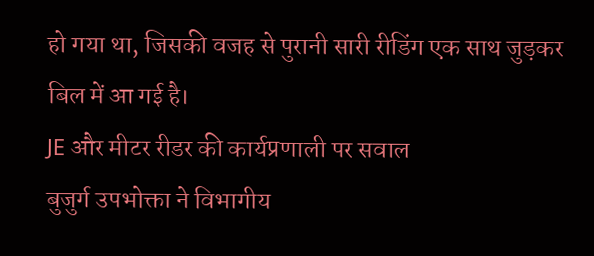हो गया था, जिसकी वजह से पुरानी सारी रीडिंग एक साथ जुड़कर बिल में आ गई है।
JE और मीटर रीडर की कार्यप्रणाली पर सवाल
बुजुर्ग उपभोक्ता ने विभागीय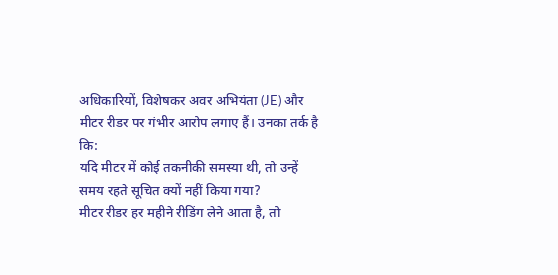अधिकारियों, विशेषकर अवर अभियंता (JE) और मीटर रीडर पर गंभीर आरोप लगाए हैं। उनका तर्क है कि:
यदि मीटर में कोई तकनीकी समस्या थी, तो उन्हें समय रहते सूचित क्यों नहीं किया गया?
मीटर रीडर हर महीने रीडिंग लेने आता है, तो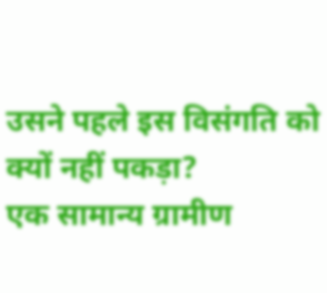उसने पहले इस विसंगति को क्यों नहीं पकड़ा?
एक सामान्य ग्रामीण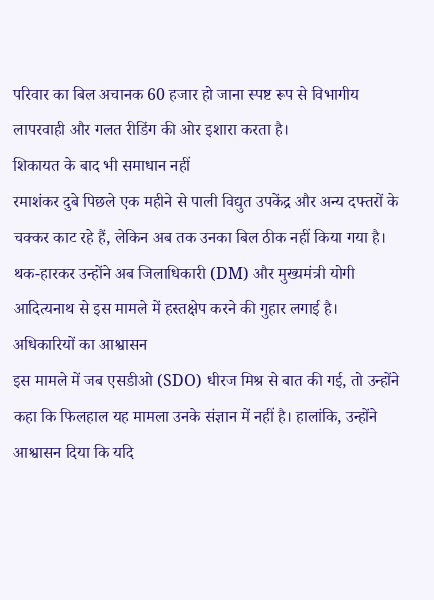परिवार का बिल अचानक 60 हजार हो जाना स्पष्ट रूप से विभागीय लापरवाही और गलत रीडिंग की ओर इशारा करता है।
शिकायत के बाद भी समाधान नहीं
रमाशंकर दुबे पिछले एक महीने से पाली विद्युत उपकेंद्र और अन्य दफ्तरों के चक्कर काट रहे हैं, लेकिन अब तक उनका बिल ठीक नहीं किया गया है। थक-हारकर उन्होंने अब जिलाधिकारी (DM) और मुख्यमंत्री योगी आदित्यनाथ से इस मामले में हस्तक्षेप करने की गुहार लगाई है।
अधिकारियों का आश्वासन
इस मामले में जब एसडीओ (SDO) धीरज मिश्र से बात की गई, तो उन्होंने कहा कि फिलहाल यह मामला उनके संज्ञान में नहीं है। हालांकि, उन्होंने आश्वासन दिया कि यदि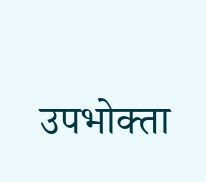उपभोक्ता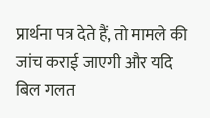प्रार्थना पत्र देते हैं, तो मामले की जांच कराई जाएगी और यदि बिल गलत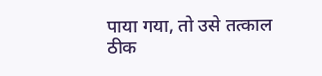पाया गया, तो उसे तत्काल ठीक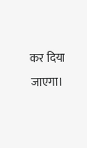कर दिया जाएगा।